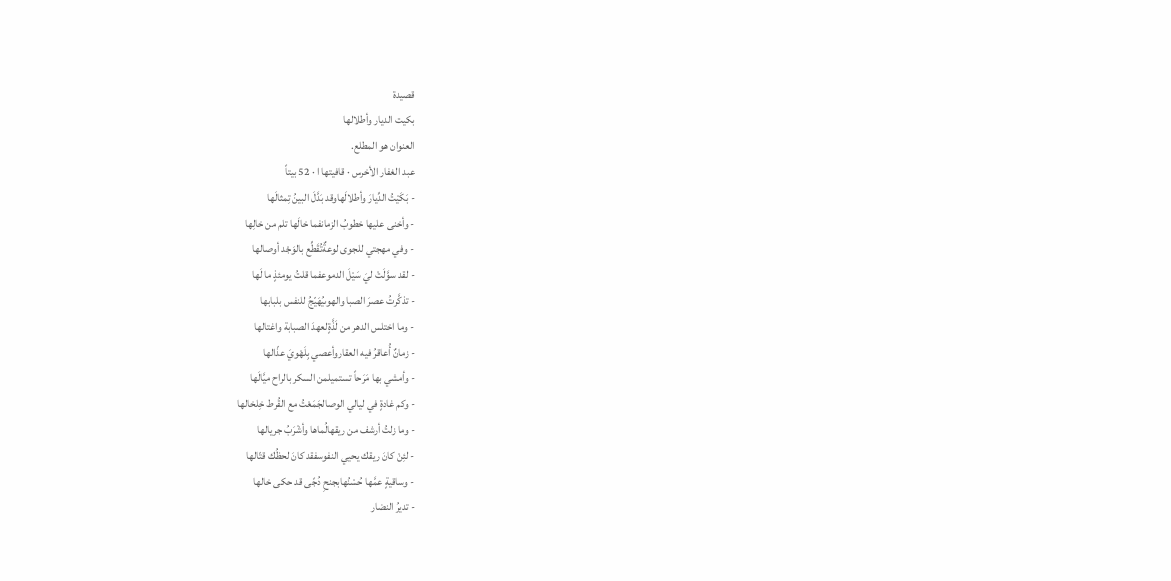قصيدة
بكيت الديار وأطلالها
العنوان هو المطلع.
عبد الغفار الأخرس · قافيتها ا · 52 بيتاً
- بَكَيْتُ الدِّيارَ وأطلالَهاوقد بَدَّلَ البينُ تِمثالَها
- وأخنى عليها خطوبُ الزمانفما خالَها تلم من خالِها
- وفي مهجتي للجوى لوعةٌتُقَطِّع بالوَجْد أوصالها
- لقد سوَّلَتْ ليَ سَيْلَ الدموعفما قلتُ يومئذٍ ما لَها
- تذكَّرتُ عصرَ الصبا والهوىيُهَيّجُ للنفس بلبابها
- وما اختلس الدهر من لَذَّةٍلعهدَ الصبابة واغتالها
- زمانٌ أُعاقرُ فيه العقاروأعصي بِلَهْويَ عذّالها
- وأمشي بها مَرَحاً تستميلمن السكر بالراح ميَّالَها
- وكم غادةٍ في ليالي الوصالجَمَعْتُ مع القُرط خِلخالها
- وما زلتُ أرشف من ريقهالُماها وأشْرَبُ جريالها
- لئِنْ كانَ ريقك يحيي النفوسفقد كانَ لحظُك قتّالها
- وساقيةٍ عمَّها حُسْنُهابجنحِ دُجًى قد حكى خالها
- تديرُ النضار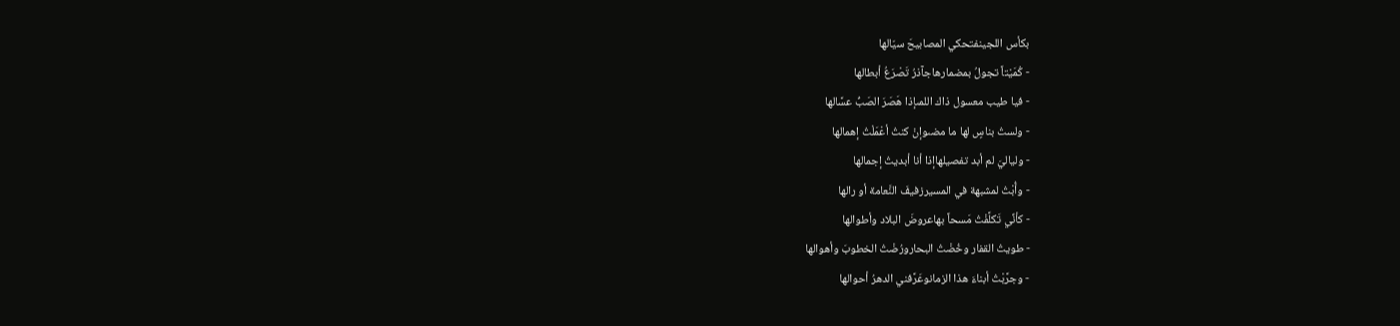بكأس اللجينفتحكي المصابيحَ سيّالها
- كُمَيْتاً تجولُ بمضمارهاجآذرُ تَصْرَعُ أبطالها
- فيا طيب معسول ذاك اللمىإذا هَصَرَ الصَبُّ عسَّالها
- ولستُ بناسٍ لها ما مضىوإنْ كنتُ أعْمَلْتُ إهمالها
- ولياليَ لم أبد تفصيلهاإذا أنا أبديتُ إجمالها
- وأُبْتُ لمشبهة في المسيرزفيفَ النَّعامة أو رالها
- كأنِّي تَكلَّفْتُ مَسحاً بهاعروضَ البلاد وأطوالها
- طويتُ القفار وخُضْتُ البحارورُضْتُ الخطوبَ وأهوالها
- وجرَّبْتُ أبناءَ هذا الزمانوعَرَّفني الدهرُ أحوالها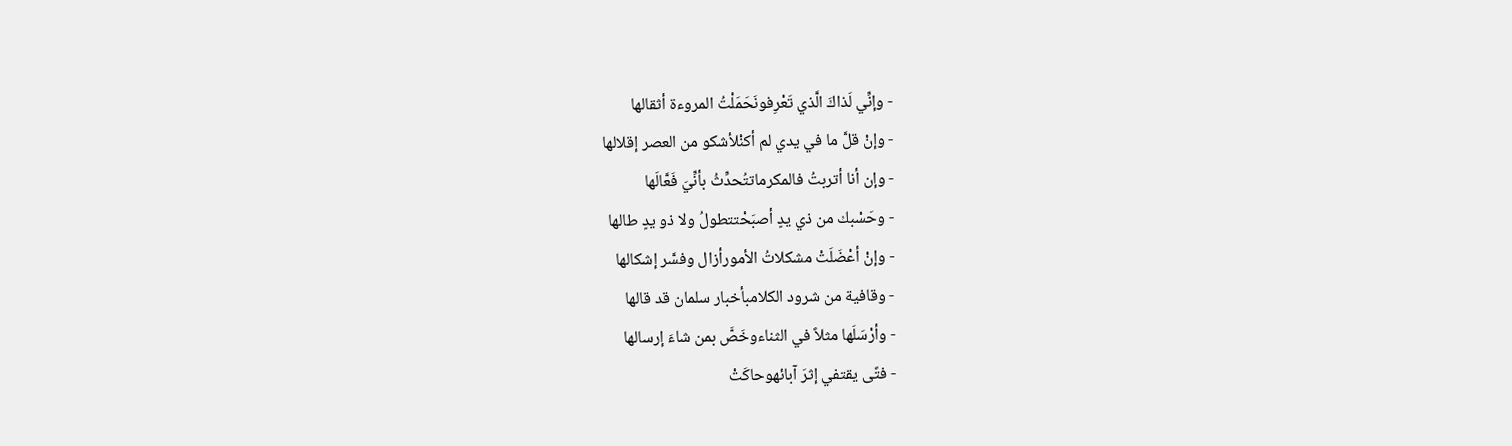- وإنِّي لَذاكَ الَّذي تَعْرِفونَحَمَلْتُ المروءة أثقالها
- وإنْ قلَّ ما في يدي لم أكنْلأشكو من العصر إقلالها
- وإن أنا أتربتُ فالمكرماتتُحدِّثُ بأنِّيَ فَعَّالَها
- وحَسْبك من ذي يدٍ أصبَحْتتطولُ ولا ذو يدٍ طالها
- وإنْ أعْضَلَتْ مشكلاتُ الأمورأزال وفسَّر إشكالها
- وقافية من شرود الكلامبأخبار سلمان قد قالها
- وأرْسَلَها مثلاً في الثناءوخَصَّ بمن شاءَ إرسالها
- فتًى يقتفي إثرَ آبائهوحاكَتْ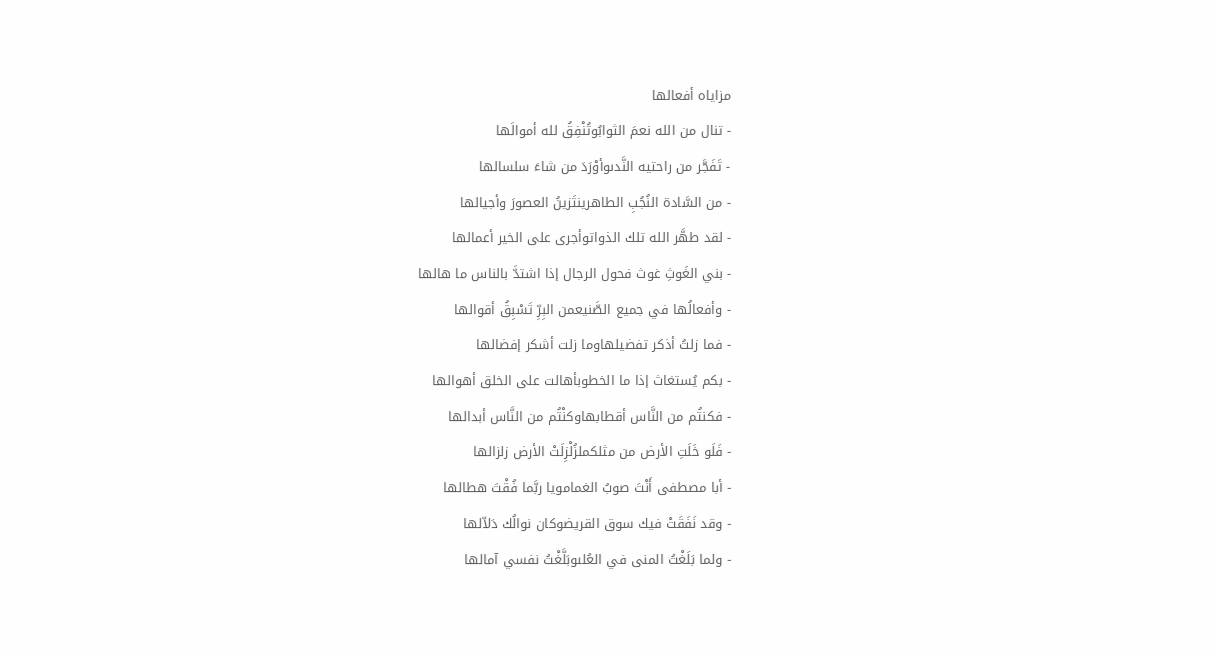مزاياه أفعالها
- تنال من الله نعمَ الثوابُوتُنْفِقُ لله أموالَها
- تَفَجَّر من راحتيه النَّدىوأوْرَدَ من شاءَ سلسالها
- من السَّادة النُجُبِ الطاهرينتَزينُ العصورَ وأجيالها
- لقد طهَّر الله تلك الذواتوأجرى على الخير أعمالها
- بني الغَوثِ غوث فحول الرجال إذا اشتدَّ بالناس ما هالها
- وأفعالُها في جميع الصَّنيعمن البِرِّ تَسْبِقُ أقوالها
- فما زلتُ أذكر تفضيلهاوما زلت أشكر إفضالها
- بكم يُستغاث إذا ما الخطوبأهالت على الخلق أهوالها
- فكنتُم من النَّاس أقطابهاوكنْتُم من النَّاس أبدالها
- فَلَو خَلَتِ الأرض من مثلكملزُلْزِلَتْ الأرض زلزالها
- أبا مصطفى أَنْتَ صوبُ الغمامويا ربَّما فُقْتَ هطالها
- وقد نَفَقَتْ فيك سوق القريضوكان نوالُك دَلاّلها
- ولما بَلَغْتُ المنى في العُلىوبَلَّغْتُ نفسي آمالها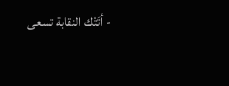- أتَتْك النقابة تسعى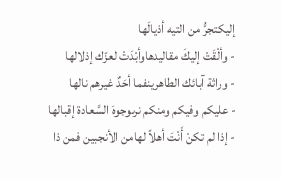إليكتجرُّ من التيه أذيالَها
- وألْقَتْ إليكَ مقاليدهاوأبْدَتْ لعزّك إذلالها
- وراثة آبائك الطاهرينفما أحَدٌ غيرهم نالها
- عليكم وفيكم ومنكم نرىوجوهَ السَّعادة إقبالها
- إذا لم تكنْ أَنْتَ أهلاً لهامن الأنجبين فمن ذا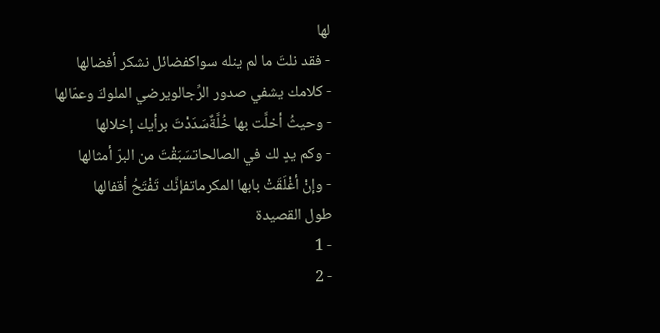لها
- فقد نلتَ ما لم ينله سواكفضائل نشكر أفضالها
- كلامك يشفي صدور الرِّجالويرضي الملوكَ وعمّالها
- وحيثُ أخلَّت بها خُلَّةٌسَدَدْتَ برأيك إخلالها
- وكم يدٍ لك في الصالحاتسَبَقْتَ من البرّ أمثالها
- وإنْ أغْلَقَتْ بابها المكرماتفإنَّك تَفْتَحُ أقفالها
طول القصيدة
- 1
- 2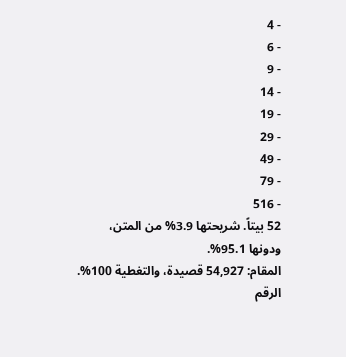- 4
- 6
- 9
- 14
- 19
- 29
- 49
- 79
- 516
52 بيتاً. شريحتها 3.9% من المتن، ودونها 95.1%.
المقام: 54,927 قصيدة، والتغطية 100%. الرقم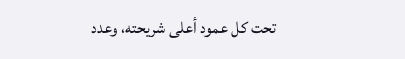تحت كل عمود أعلى شريحته، وعدد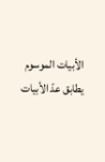الأبيات الموسوم يطابق عدّ الأبيات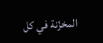المخزّنة في كل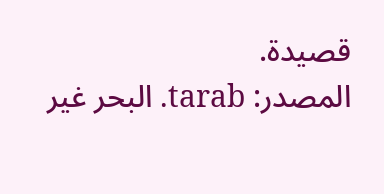قصيدة.
المصدر: tarab. البحر غير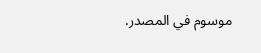موسوم في المصدر.